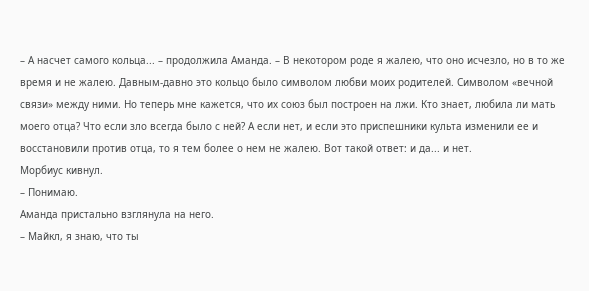– А насчет самого кольца... – продолжила Аманда. – В некотором роде я жалею, что оно исчезло, но в то же время и не жалею. Давным-давно это кольцо было символом любви моих родителей. Символом «вечной связи» между ними. Но теперь мне кажется, что их союз был построен на лжи. Кто знает, любила ли мать моего отца? Что если зло всегда было с ней? А если нет, и если это приспешники культа изменили ее и восстановили против отца, то я тем более о нем не жалею. Вот такой ответ: и да... и нет.
Морбиус кивнул.
– Понимаю.
Аманда пристально взглянула на него.
– Майкл, я знаю, что ты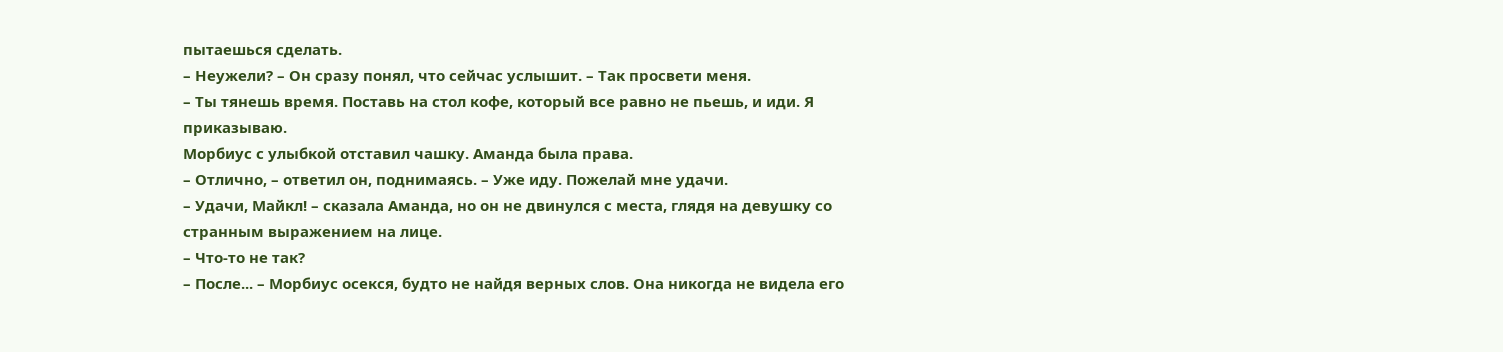пытаешься сделать.
– Неужели? – Он сразу понял, что сейчас услышит. – Так просвети меня.
– Ты тянешь время. Поставь на стол кофе, который все равно не пьешь, и иди. Я приказываю.
Морбиус с улыбкой отставил чашку. Аманда была права.
– Отлично, – ответил он, поднимаясь. – Уже иду. Пожелай мне удачи.
– Удачи, Майкл! – сказала Аманда, но он не двинулся с места, глядя на девушку со странным выражением на лице.
– Что-то не так?
– После... – Морбиус осекся, будто не найдя верных слов. Она никогда не видела его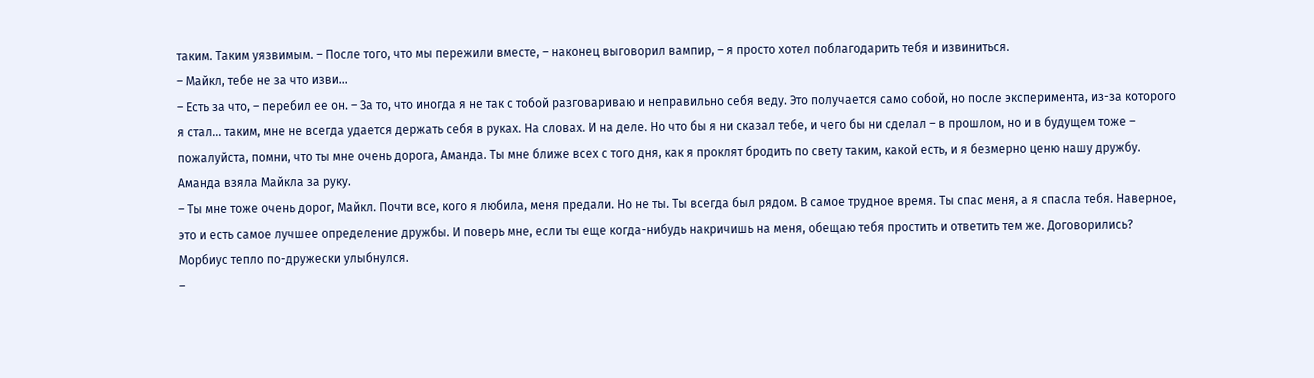таким. Таким уязвимым. – После того, что мы пережили вместе, – наконец выговорил вампир, – я просто хотел поблагодарить тебя и извиниться.
– Майкл, тебе не за что изви...
– Есть за что, – перебил ее он. – За то, что иногда я не так с тобой разговариваю и неправильно себя веду. Это получается само собой, но после эксперимента, из-за которого я стал... таким, мне не всегда удается держать себя в руках. На словах. И на деле. Но что бы я ни сказал тебе, и чего бы ни сделал – в прошлом, но и в будущем тоже – пожалуйста, помни, что ты мне очень дорога, Аманда. Ты мне ближе всех с того дня, как я проклят бродить по свету таким, какой есть, и я безмерно ценю нашу дружбу.
Аманда взяла Майкла за руку.
– Ты мне тоже очень дорог, Майкл. Почти все, кого я любила, меня предали. Но не ты. Ты всегда был рядом. В самое трудное время. Ты спас меня, а я спасла тебя. Наверное, это и есть самое лучшее определение дружбы. И поверь мне, если ты еще когда-нибудь накричишь на меня, обещаю тебя простить и ответить тем же. Договорились?
Морбиус тепло по-дружески улыбнулся.
–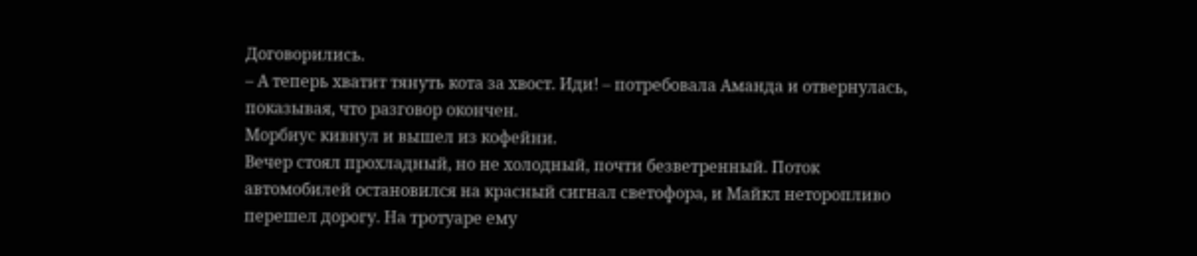Договорились.
– А теперь хватит тянуть кота за хвост. Иди! – потребовала Аманда и отвернулась, показывая, что разговор окончен.
Морбиус кивнул и вышел из кофейни.
Вечер стоял прохладный, но не холодный, почти безветренный. Поток автомобилей остановился на красный сигнал светофора, и Майкл неторопливо перешел дорогу. На тротуаре ему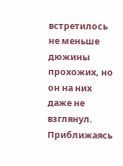встретилось не меньше дюжины прохожих, но он на них даже не взглянул. Приближаясь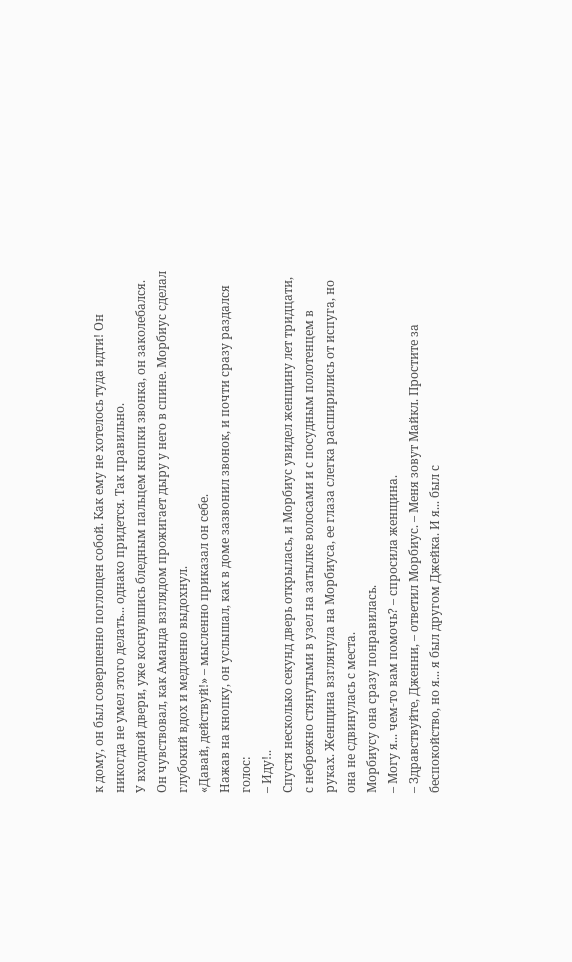к дому, он был совершенно поглощен собой. Как ему не хотелось туда идти! Он никогда не умел этого делать... однако придется. Так правильно.
У входной двери, уже коснувшись бледным пальцем кнопки звонка, он заколебался. Он чувствовал, как Аманда взглядом прожигает дыру у него в спине. Морбиус сделал глубокий вдох и медленно выдохнул.
«Давай, действуй!» – мысленно приказал он себе.
Нажав на кнопку, он услышал, как в доме зазвонил звонок, и почти сразу раздался голос:
– Иду!..
Спустя несколько секунд дверь открылась, и Морбиус увидел женщину лет тридцати, с небрежно стянутыми в узел на затылке волосами и с посудным полотенцем в руках. Женщина взглянула на Морбиуса, ее глаза слегка расширились от испуга, но она не сдвинулась с места.
Морбиусу она сразу понравилась.
– Могу я... чем-то вам помочь? – спросила женщина.
– Здравствуйте, Дженни, – ответил Морбиус. – Меня зовут Майкл. Простите за беспокойство, но я... я был другом Джейка. И я... был с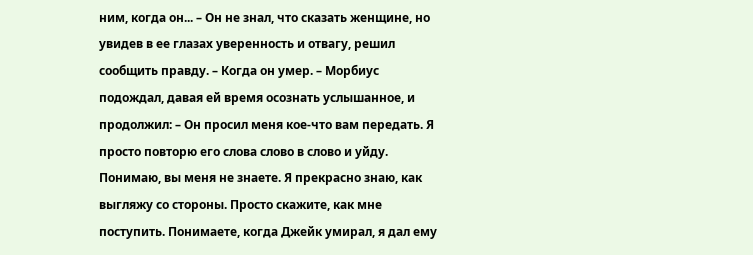ним, когда он... – Он не знал, что сказать женщине, но увидев в ее глазах уверенность и отвагу, решил сообщить правду. – Когда он умер. – Морбиус подождал, давая ей время осознать услышанное, и продолжил: – Он просил меня кое-что вам передать. Я просто повторю его слова слово в слово и уйду. Понимаю, вы меня не знаете. Я прекрасно знаю, как выгляжу со стороны. Просто скажите, как мне поступить. Понимаете, когда Джейк умирал, я дал ему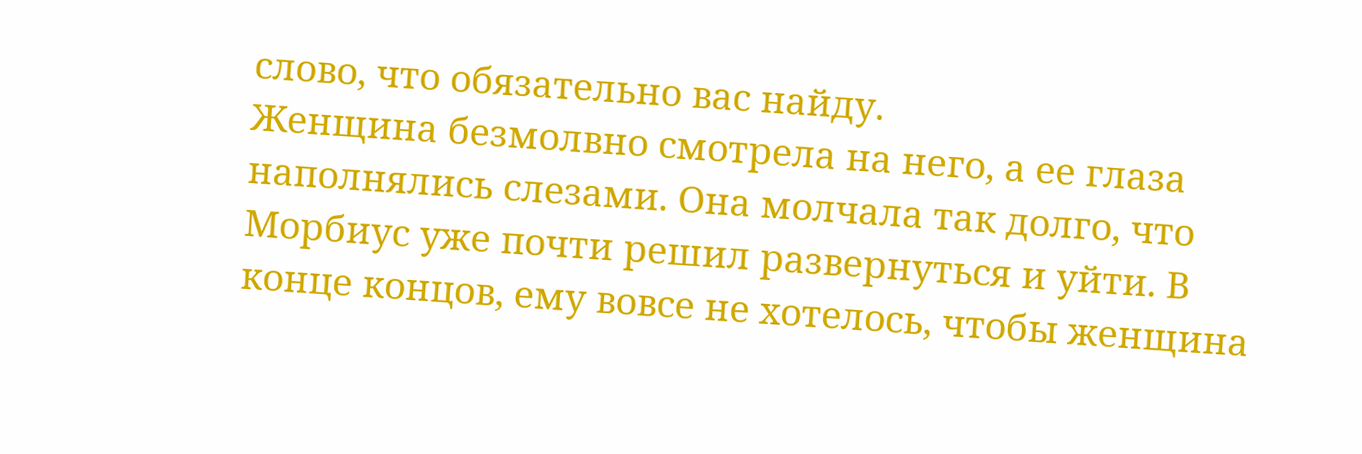слово, что обязательно вас найду.
Женщина безмолвно смотрела на него, а ее глаза наполнялись слезами. Она молчала так долго, что Морбиус уже почти решил развернуться и уйти. В конце концов, ему вовсе не хотелось, чтобы женщина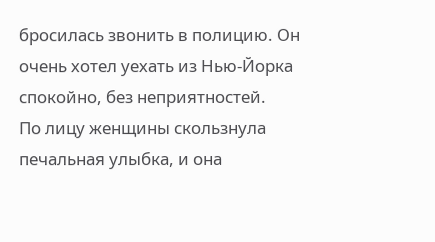бросилась звонить в полицию. Он очень хотел уехать из Нью-Йорка спокойно, без неприятностей.
По лицу женщины скользнула печальная улыбка, и она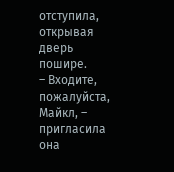отступила, открывая дверь пошире.
– Входите, пожалуйста, Майкл, – пригласила она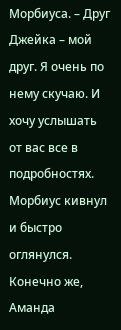Морбиуса. – Друг Джейка – мой друг. Я очень по нему скучаю. И хочу услышать от вас все в подробностях.
Морбиус кивнул и быстро оглянулся. Конечно же, Аманда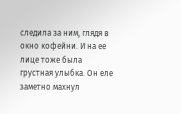следила за ним, глядя в окно кофейни. И на ее лице тоже была грустная улыбка. Он еле заметно махнул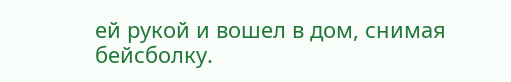ей рукой и вошел в дом, снимая бейсболку.